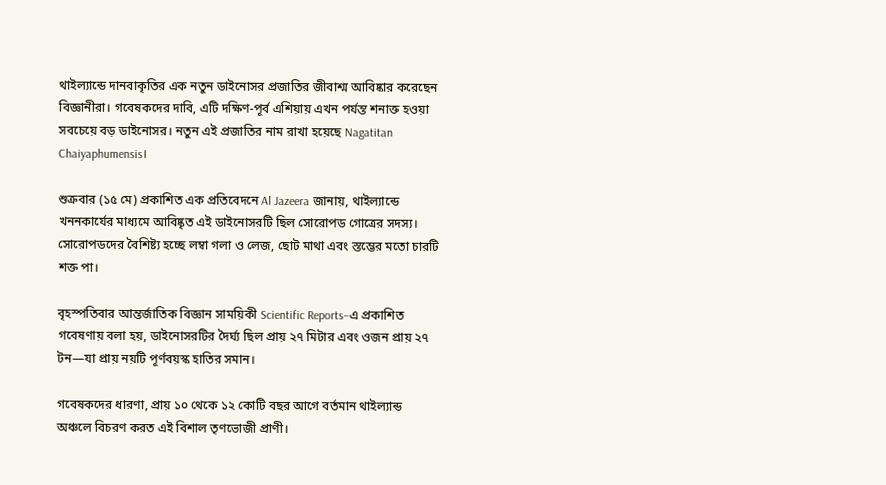থাইল্যান্ডে দানবাকৃতির এক নতুন ডাইনোসর প্রজাতির জীবাশ্ম আবিষ্কার করেছেন বিজ্ঞানীরা। গবেষকদের দাবি, এটি দক্ষিণ-পূর্ব এশিয়ায় এখন পর্যন্ত শনাক্ত হওয়া সবচেয়ে বড় ডাইনোসর। নতুন এই প্রজাতির নাম রাখা হয়েছে Nagatitan Chaiyaphumensis।

শুক্রবার (১৫ মে) প্রকাশিত এক প্রতিবেদনে Al Jazeera জানায়, থাইল্যান্ডে খননকার্যের মাধ্যমে আবিষ্কৃত এই ডাইনোসরটি ছিল সোরোপড গোত্রের সদস্য। সোরোপডদের বৈশিষ্ট্য হচ্ছে লম্বা গলা ও লেজ, ছোট মাথা এবং স্তম্ভের মতো চারটি শক্ত পা।

বৃহস্পতিবার আন্তর্জাতিক বিজ্ঞান সাময়িকী Scientific Reports–এ প্রকাশিত গবেষণায় বলা হয়, ডাইনোসরটির দৈর্ঘ্য ছিল প্রায় ২৭ মিটার এবং ওজন প্রায় ২৭ টন—যা প্রায় নয়টি পূর্ণবয়স্ক হাতির সমান।

গবেষকদের ধারণা, প্রায় ১০ থেকে ১২ কোটি বছর আগে বর্তমান থাইল্যান্ড অঞ্চলে বিচরণ করত এই বিশাল তৃণভোজী প্রাণী।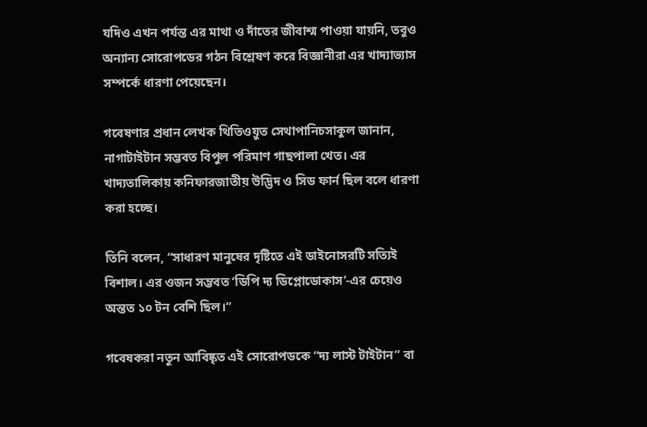যদিও এখন পর্যন্ত এর মাথা ও দাঁতের জীবাশ্ম পাওয়া যায়নি, তবুও অন্যান্য সোরোপডের গঠন বিশ্লেষণ করে বিজ্ঞানীরা এর খাদ্যাভ্যাস সম্পর্কে ধারণা পেয়েছেন।

গবেষণার প্রধান লেখক থিতিওয়ুত সেথাপানিচসাকুল জানান, নাগাটাইটান সম্ভবত বিপুল পরিমাণ গাছপালা খেত। এর খাদ্যতালিকায় কনিফারজাতীয় উদ্ভিদ ও সিড ফার্ন ছিল বলে ধারণা করা হচ্ছে।

তিনি বলেন, “সাধারণ মানুষের দৃষ্টিতে এই ডাইনোসরটি সত্যিই বিশাল। এর ওজন সম্ভবত ‘ডিপি দ্য ডিপ্লোডোকাস’-এর চেয়েও অন্তত ১০ টন বেশি ছিল।”

গবেষকরা নতুন আবিষ্কৃত এই সোরোপডকে “দ্য লাস্ট টাইটান” বা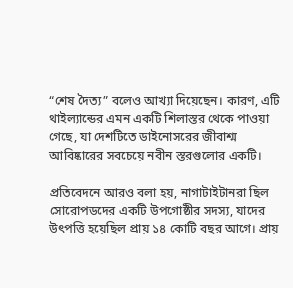“শেষ দৈত্য” বলেও আখ্যা দিয়েছেন। কারণ, এটি থাইল্যান্ডের এমন একটি শিলাস্তর থেকে পাওয়া গেছে, যা দেশটিতে ডাইনোসরের জীবাশ্ম আবিষ্কারের সবচেয়ে নবীন স্তরগুলোর একটি।

প্রতিবেদনে আরও বলা হয়, নাগাটাইটানরা ছিল সোরোপডদের একটি উপগোষ্ঠীর সদস্য, যাদের উৎপত্তি হয়েছিল প্রায় ১৪ কোটি বছর আগে। প্রায়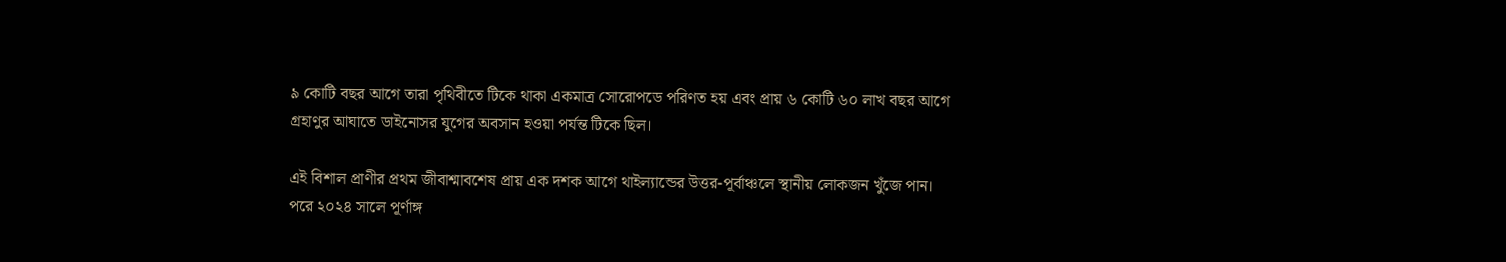৯ কোটি বছর আগে তারা পৃথিবীতে টিকে থাকা একমাত্র সোরোপডে পরিণত হয় এবং প্রায় ৬ কোটি ৬০ লাখ বছর আগে গ্রহাণুর আঘাতে ডাইনোসর যুগের অবসান হওয়া পর্যন্ত টিকে ছিল।

এই বিশাল প্রাণীর প্রথম জীবাশ্মাবশেষ প্রায় এক দশক আগে থাইল্যান্ডের উত্তর-পূর্বাঞ্চলে স্থানীয় লোকজন খুঁজে পান। পরে ২০২৪ সালে পূর্ণাঙ্গ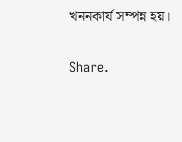খননকার্য সম্পন্ন হয়।

Share.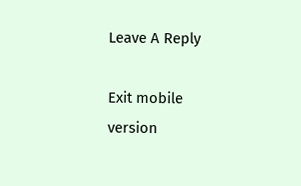Leave A Reply

Exit mobile version